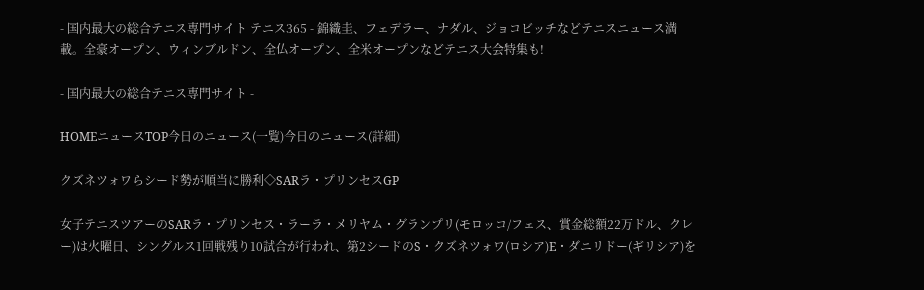- 国内最大の総合テニス専門サイト テニス365 - 錦織圭、フェデラー、ナダル、ジョコビッチなどテニスニュース満載。全豪オープン、ウィンブルドン、全仏オープン、全米オープンなどテニス大会特集も!

- 国内最大の総合テニス専門サイト -

HOMEニュースTOP今日のニュース(一覧)今日のニュース(詳細)

クズネツォワらシード勢が順当に勝利◇SARラ・プリンセスGP

女子テニスツアーのSARラ・プリンセス・ラーラ・メリヤム・グランプリ(モロッコ/フェス、賞金総額22万ドル、クレー)は火曜日、シングルス1回戦残り10試合が行われ、第2シードのS・クズネツォワ(ロシア)E・ダニリドー(ギリシア)を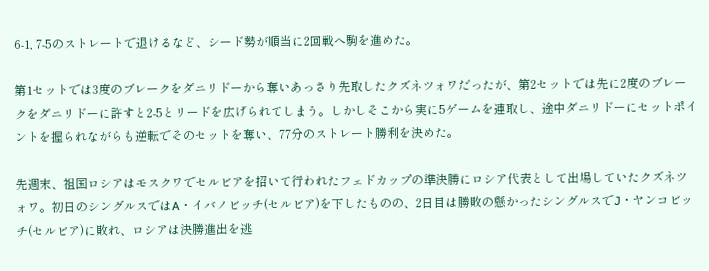6-1, 7-5のストレートで退けるなど、シード勢が順当に2回戦へ駒を進めた。

第1セットでは3度のブレークをダニリドーから奪いあっさり先取したクズネツォワだったが、第2セットでは先に2度のブレークをダニリドーに許すと2-5とリードを広げられてしまう。しかしそこから実に5ゲームを連取し、途中ダニリドーにセットポイントを握られながらも逆転でそのセットを奪い、77分のストレート勝利を決めた。

先週末、祖国ロシアはモスクワでセルビアを招いて行われたフェドカップの準決勝にロシア代表として出場していたクズネツォワ。初日のシングルスではA・イバノビッチ(セルビア)を下したものの、2日目は勝敗の懸かったシングルスでJ・ヤンコビッチ(セルビア)に敗れ、ロシアは決勝進出を逃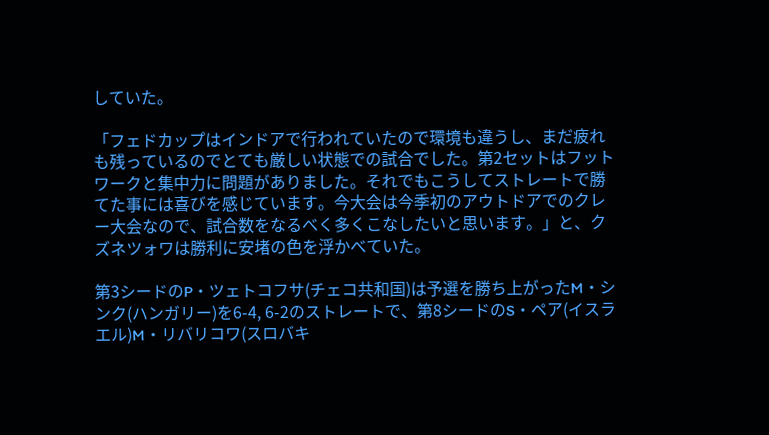していた。

「フェドカップはインドアで行われていたので環境も違うし、まだ疲れも残っているのでとても厳しい状態での試合でした。第2セットはフットワークと集中力に問題がありました。それでもこうしてストレートで勝てた事には喜びを感じています。今大会は今季初のアウトドアでのクレー大会なので、試合数をなるべく多くこなしたいと思います。」と、クズネツォワは勝利に安堵の色を浮かべていた。

第3シードのP・ツェトコフサ(チェコ共和国)は予選を勝ち上がったM・シンク(ハンガリー)を6-4, 6-2のストレートで、第8シードのS・ペア(イスラエル)M・リバリコワ(スロバキ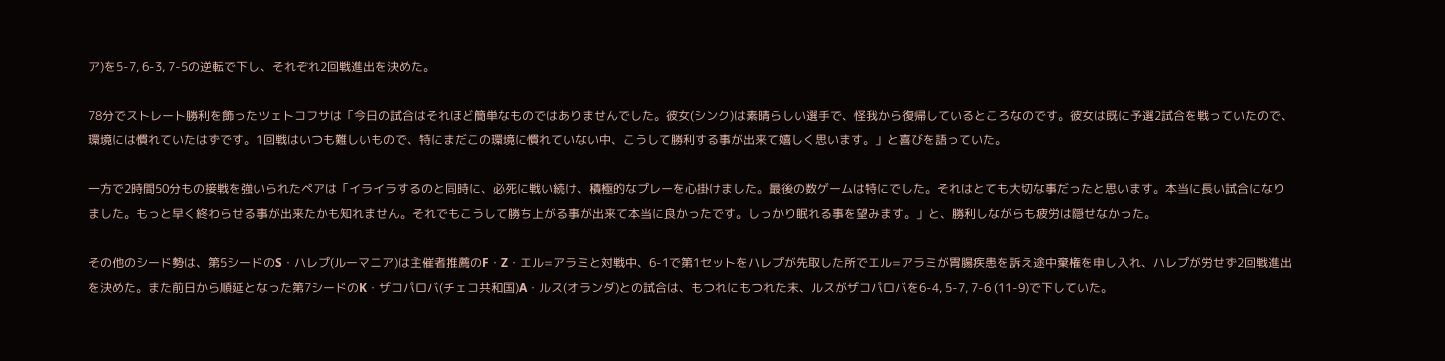ア)を5-7, 6-3, 7-5の逆転で下し、それぞれ2回戦進出を決めた。

78分でストレート勝利を飾ったツェトコフサは「今日の試合はそれほど簡単なものではありませんでした。彼女(シンク)は素晴らしい選手で、怪我から復帰しているところなのです。彼女は既に予選2試合を戦っていたので、環境には慣れていたはずです。1回戦はいつも難しいもので、特にまだこの環境に慣れていない中、こうして勝利する事が出来て嬉しく思います。」と喜びを語っていた。

一方で2時間50分もの接戦を強いられたペアは「イライラするのと同時に、必死に戦い続け、積極的なプレーを心掛けました。最後の数ゲームは特にでした。それはとても大切な事だったと思います。本当に長い試合になりました。もっと早く終わらせる事が出来たかも知れません。それでもこうして勝ち上がる事が出来て本当に良かったです。しっかり眠れる事を望みます。」と、勝利しながらも疲労は隠せなかった。

その他のシード勢は、第5シードのS・ハレプ(ルーマニア)は主催者推薦のF・Z・エル=アラミと対戦中、6-1で第1セットをハレプが先取した所でエル=アラミが胃腸疾患を訴え途中棄権を申し入れ、ハレプが労せず2回戦進出を決めた。また前日から順延となった第7シードのK・ザコパロバ(チェコ共和国)A・ルス(オランダ)との試合は、もつれにもつれた末、ルスがザコパロバを6-4, 5-7, 7-6 (11-9)で下していた。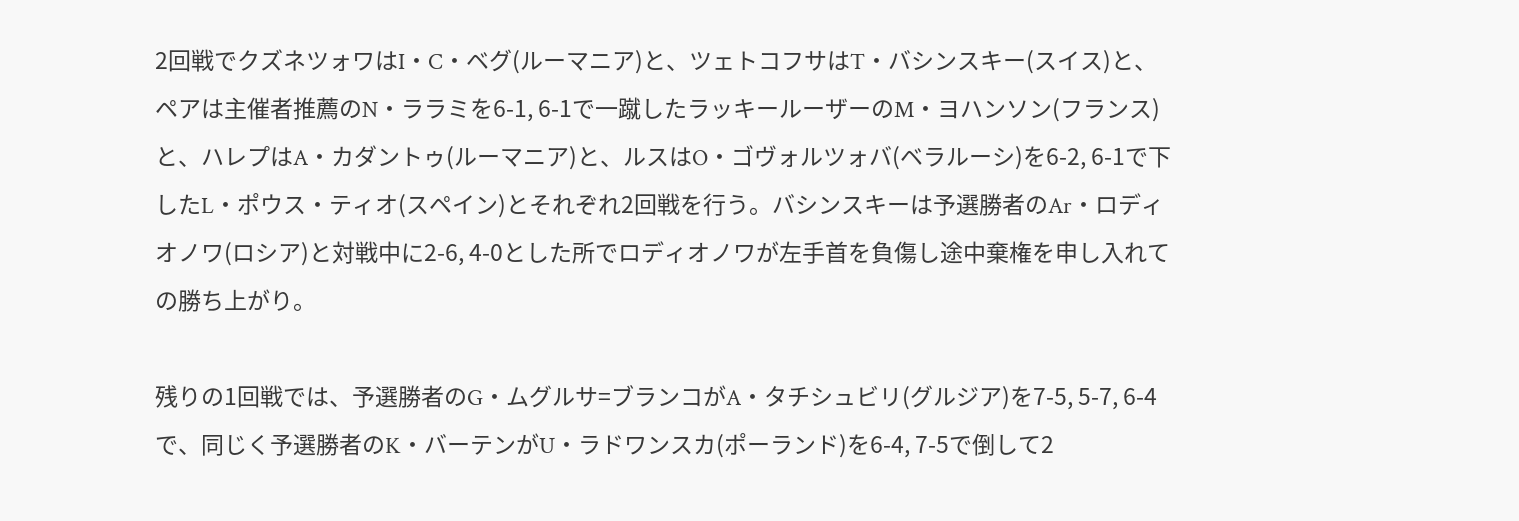2回戦でクズネツォワはI・C・ベグ(ルーマニア)と、ツェトコフサはT・バシンスキー(スイス)と、ペアは主催者推薦のN・ララミを6-1, 6-1で一蹴したラッキールーザーのM・ヨハンソン(フランス)と、ハレプはA・カダントゥ(ルーマニア)と、ルスはO・ゴヴォルツォバ(ベラルーシ)を6-2, 6-1で下したL・ポウス・ティオ(スペイン)とそれぞれ2回戦を行う。バシンスキーは予選勝者のAr・ロディオノワ(ロシア)と対戦中に2-6, 4-0とした所でロディオノワが左手首を負傷し途中棄権を申し入れての勝ち上がり。

残りの1回戦では、予選勝者のG・ムグルサ=ブランコがA・タチシュビリ(グルジア)を7-5, 5-7, 6-4で、同じく予選勝者のK・バーテンがU・ラドワンスカ(ポーランド)を6-4, 7-5で倒して2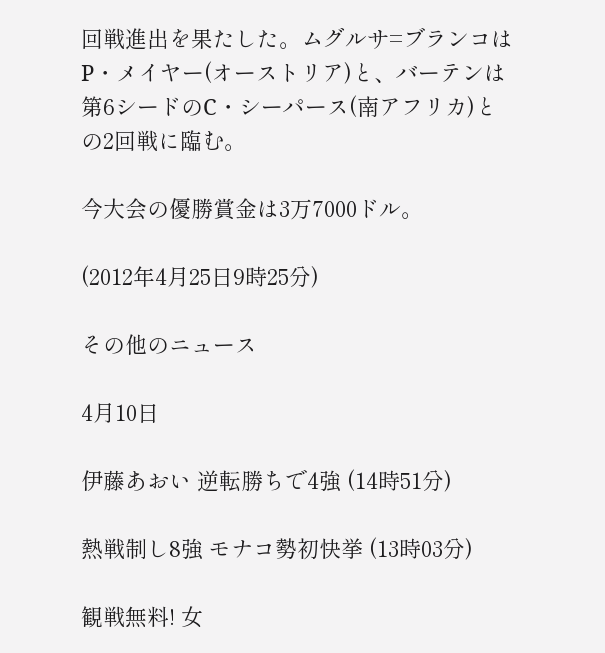回戦進出を果たした。ムグルサ=ブランコはP・メイヤー(オーストリア)と、バーテンは第6シードのC・シーパース(南アフリカ)との2回戦に臨む。

今大会の優勝賞金は3万7000ドル。

(2012年4月25日9時25分)

その他のニュース

4月10日

伊藤あおい 逆転勝ちで4強 (14時51分)

熱戦制し8強 モナコ勢初快挙 (13時03分)

観戦無料! 女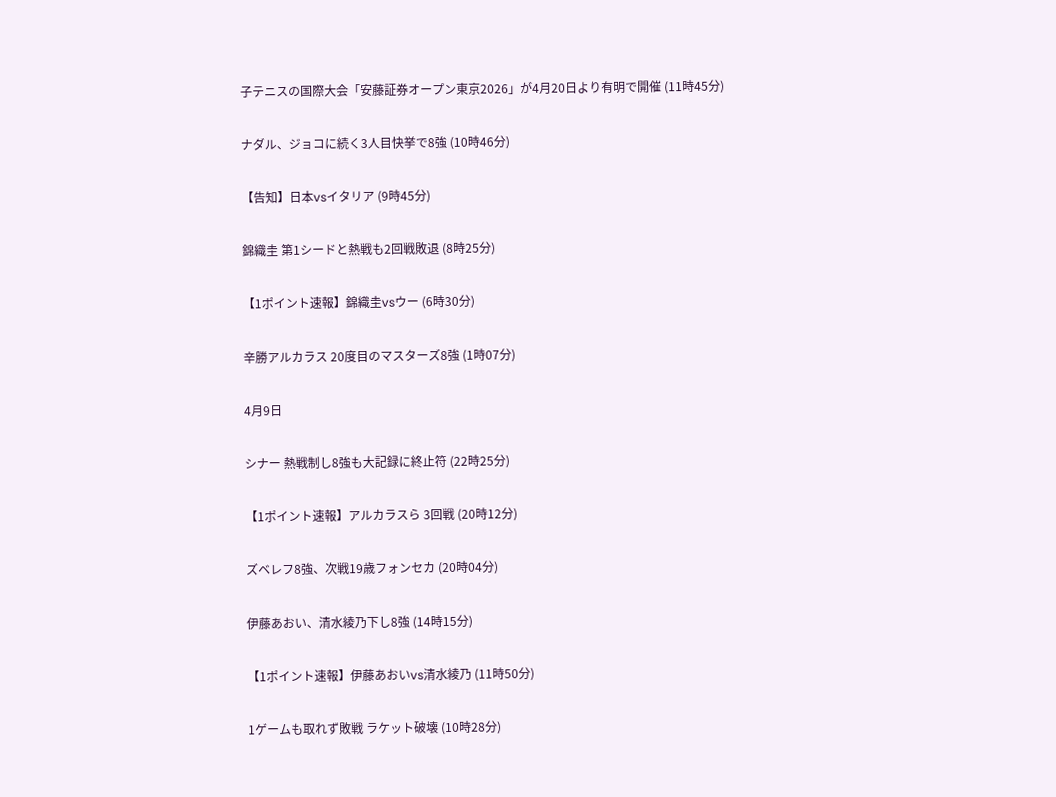子テニスの国際大会「安藤証券オープン東京2026」が4月20日より有明で開催 (11時45分)

ナダル、ジョコに続く3人目快挙で8強 (10時46分)

【告知】日本vsイタリア (9時45分)

錦織圭 第1シードと熱戦も2回戦敗退 (8時25分)

【1ポイント速報】錦織圭vsウー (6時30分)

辛勝アルカラス 20度目のマスターズ8強 (1時07分)

4月9日

シナー 熱戦制し8強も大記録に終止符 (22時25分)

【1ポイント速報】アルカラスら 3回戦 (20時12分)

ズベレフ8強、次戦19歳フォンセカ (20時04分)

伊藤あおい、清水綾乃下し8強 (14時15分)

【1ポイント速報】伊藤あおいvs清水綾乃 (11時50分)

1ゲームも取れず敗戦 ラケット破壊 (10時28分)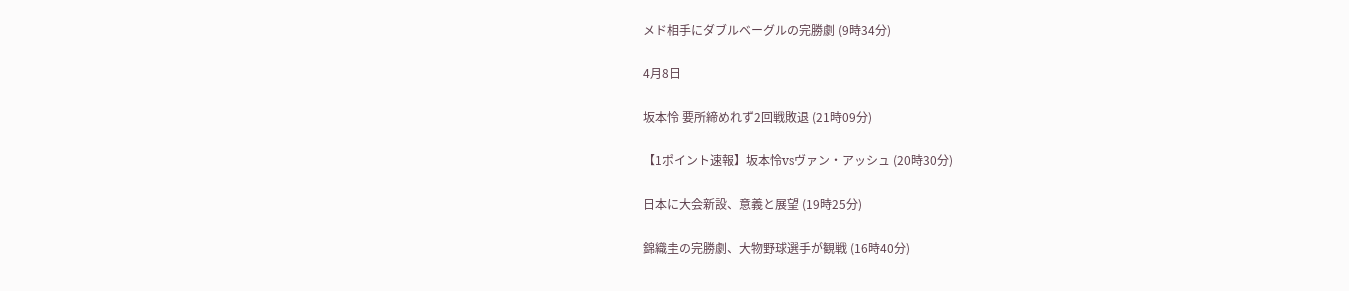メド相手にダブルベーグルの完勝劇 (9時34分)

4月8日

坂本怜 要所締めれず2回戦敗退 (21時09分)

【1ポイント速報】坂本怜vsヴァン・アッシュ (20時30分)

日本に大会新設、意義と展望 (19時25分)

錦織圭の完勝劇、大物野球選手が観戦 (16時40分)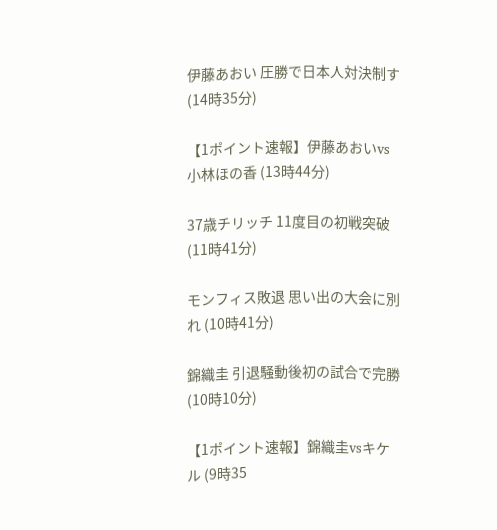伊藤あおい 圧勝で日本人対決制す (14時35分)

【1ポイント速報】伊藤あおいvs小林ほの香 (13時44分)

37歳チリッチ 11度目の初戦突破 (11時41分)

モンフィス敗退 思い出の大会に別れ (10時41分)

錦織圭 引退騒動後初の試合で完勝 (10時10分)

【1ポイント速報】錦織圭vsキケル (9時35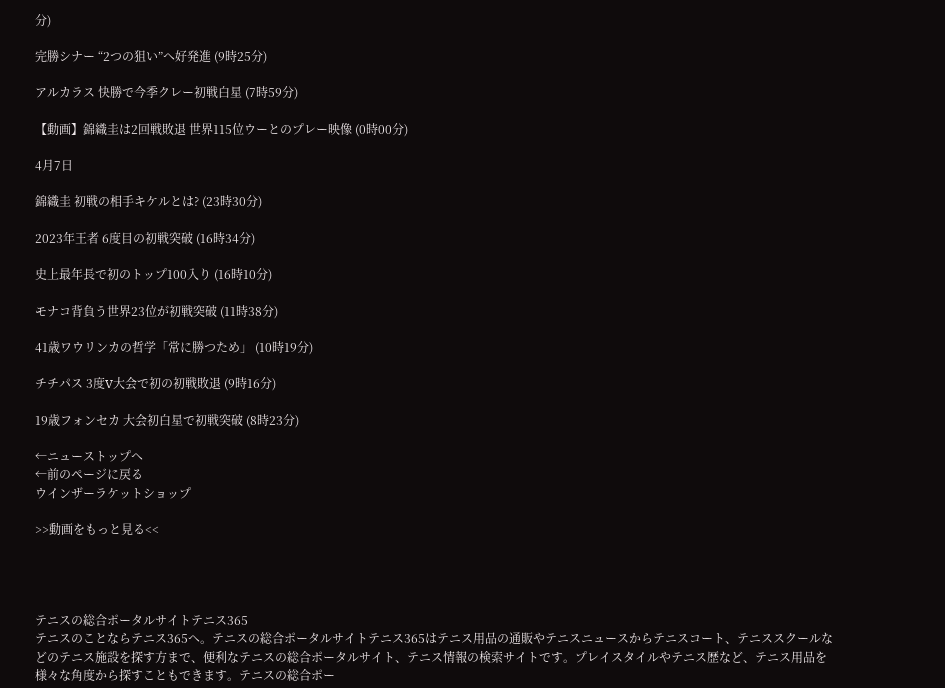分)

完勝シナー “2つの狙い”へ好発進 (9時25分)

アルカラス 快勝で今季クレー初戦白星 (7時59分)

【動画】錦織圭は2回戦敗退 世界115位ウーとのプレー映像 (0時00分)

4月7日

錦織圭 初戦の相手キケルとは? (23時30分)

2023年王者 6度目の初戦突破 (16時34分)

史上最年長で初のトップ100入り (16時10分)

モナコ背負う世界23位が初戦突破 (11時38分)

41歳ワウリンカの哲学「常に勝つため」 (10時19分)

チチパス 3度V大会で初の初戦敗退 (9時16分)

19歳フォンセカ 大会初白星で初戦突破 (8時23分)

←ニューストップへ
←前のページに戻る
ウインザーラケットショップ

>>動画をもっと見る<<




テニスの総合ポータルサイトテニス365
テニスのことならテニス365へ。テニスの総合ポータルサイトテニス365はテニス用品の通販やテニスニュースからテニスコート、テニススクールなどのテニス施設を探す方まで、便利なテニスの総合ポータルサイト、テニス情報の検索サイトです。プレイスタイルやテニス歴など、テニス用品を様々な角度から探すこともできます。テニスの総合ポー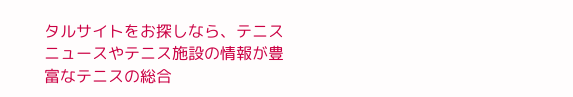タルサイトをお探しなら、テニスニュースやテニス施設の情報が豊富なテニスの総合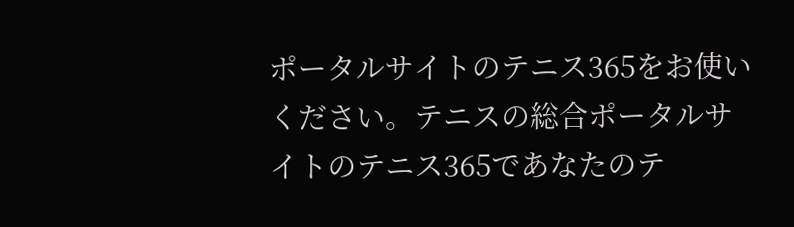ポータルサイトのテニス365をお使いください。テニスの総合ポータルサイトのテニス365であなたのテ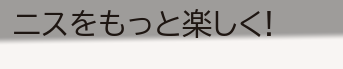ニスをもっと楽しく!